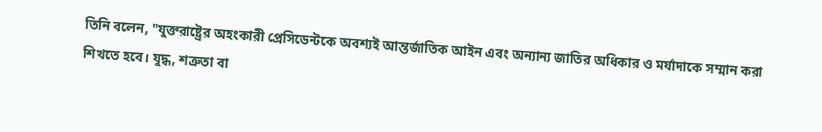তিনি বলেন, "যুক্তরাষ্ট্রের অহংকারী প্রেসিডেন্টকে অবশ্যই আন্তর্জাতিক আইন এবং অন্যান্য জাতির অধিকার ও মর্যাদাকে সম্মান করা শিখতে হবে। যুদ্ধ, শত্রুতা বা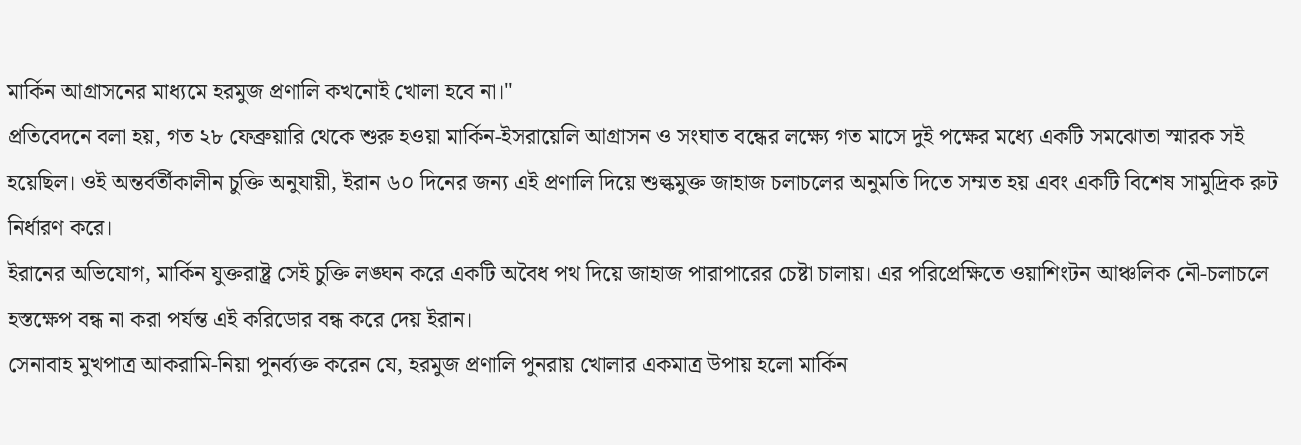মার্কিন আগ্রাসনের মাধ্যমে হরমুজ প্রণালি কখনোই খোলা হবে না।"
প্রতিবেদনে বলা হয়, গত ২৮ ফেব্রুয়ারি থেকে শুরু হওয়া মার্কিন-ইসরায়েলি আগ্রাসন ও সংঘাত বন্ধের লক্ষ্যে গত মাসে দুই পক্ষের মধ্যে একটি সমঝোতা স্মারক সই হয়েছিল। ওই অন্তর্বর্তীকালীন চুক্তি অনুযায়ী, ইরান ৬০ দিনের জন্য এই প্রণালি দিয়ে শুল্কমুক্ত জাহাজ চলাচলের অনুমতি দিতে সম্মত হয় এবং একটি বিশেষ সামুদ্রিক রুট নির্ধারণ করে।
ইরানের অভিযোগ, মার্কিন যুক্তরাষ্ট্র সেই চুক্তি লঙ্ঘন করে একটি অবৈধ পথ দিয়ে জাহাজ পারাপারের চেষ্টা চালায়। এর পরিপ্রেক্ষিতে ওয়াশিংটন আঞ্চলিক নৌ-চলাচলে হস্তক্ষেপ বন্ধ না করা পর্যন্ত এই করিডোর বন্ধ করে দেয় ইরান।
সেনাবাহ মুখপাত্র আকরামি-নিয়া পুনর্ব্যক্ত করেন যে, হরমুজ প্রণালি পুনরায় খোলার একমাত্র উপায় হলো মার্কিন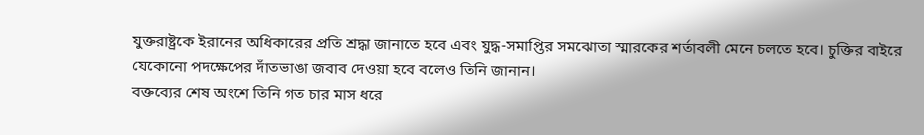যুক্তরাষ্ট্রকে ইরানের অধিকারের প্রতি শ্রদ্ধা জানাতে হবে এবং যুদ্ধ-সমাপ্তির সমঝোতা স্মারকের শর্তাবলী মেনে চলতে হবে। চুক্তির বাইরে যেকোনো পদক্ষেপের দাঁতভাঙা জবাব দেওয়া হবে বলেও তিনি জানান।
বক্তব্যের শেষ অংশে তিনি গত চার মাস ধরে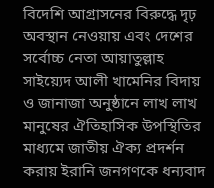বিদেশি আগ্রাসনের বিরুদ্ধে দৃঢ় অবস্থান নেওয়ায় এবং দেশের সর্বোচ্চ নেতা আয়াতুল্লাহ সাইয়্যেদ আলী খামেনির বিদায় ও জানাজা অনুষ্ঠানে লাখ লাখ মানুষের ঐতিহাসিক উপস্থিতির মাধ্যমে জাতীয় ঐক্য প্রদর্শন করায় ইরানি জনগণকে ধন্যবাদ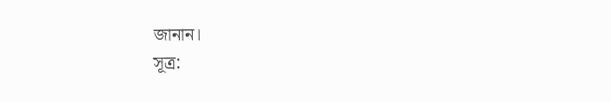জানান।
সূত্র: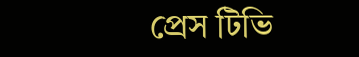প্রেস টিভি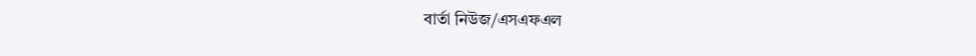বার্তা নিউজ/এসএফএল